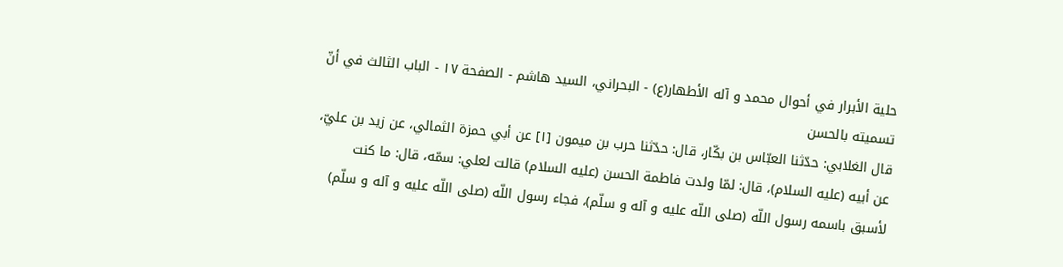حلية الأبرار في أحوال محمد و آله الأطهار(ع) - البحراني، السيد هاشم - الصفحة ١٧ - الباب الثالث في أنّ تسميته بالحسن
قال الغلابي: حدّثنا العبّاس بن بكّار، قال: حدّثنا حرب بن ميمون [١] عن أبي حمزة الثمالي، عن زيد بن عليّ، عن أبيه (عليه السلام)، قال: لمّا ولدت فاطمة الحسن (عليه السلام) قالت لعلي: سمّه، قال: ما كنت لأسبق باسمه رسول اللّه (صلى اللّه عليه و آله و سلّم)، فجاء رسول اللّه (صلى اللّه عليه و آله و سلّم)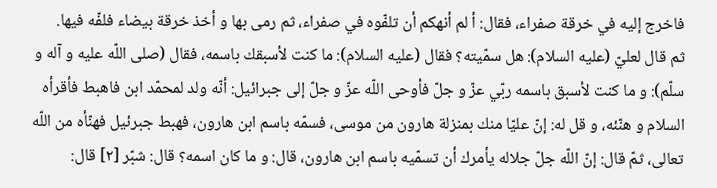فاخرج إليه في خرقة صفراء، فقال: أ لم أنهكم أن تلفّوه في صفراء، ثم رمى بها و أخذ خرقة بيضاء فلفّه فيها.
ثم قال لعليّ (عليه السلام): هل سمّيته؟ فقال (عليه السلام): ما كنت لأسبقك باسمه، فقال (صلى اللّه عليه و آله و سلّم): و ما كنت لأسبق باسمه ربّي عزّ و جلّ فأوحى اللّه عزّ و جلّ إلى جبرائيل: أنّه ولد لمحمّد ابن فاهبط فأقرأه السلام و هنّئه، و قل له: إنّ عليّا منك بمنزلة هارون من موسى، فسمّه باسم ابن هارون، فهبط جبرئيل فهنّأه من اللّه تعالى، ثمّ قال: إنّ اللّه جلّ جلاله يأمرك أن تسمّيه باسم ابن هارون، قال: و ما كان اسمه؟ قال: شبّر [٢] قال: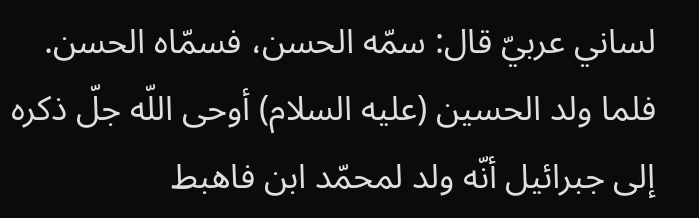لساني عربيّ قال: سمّه الحسن، فسمّاه الحسن.
فلما ولد الحسين (عليه السلام) أوحى اللّه جلّ ذكره إلى جبرائيل أنّه ولد لمحمّد ابن فاهبط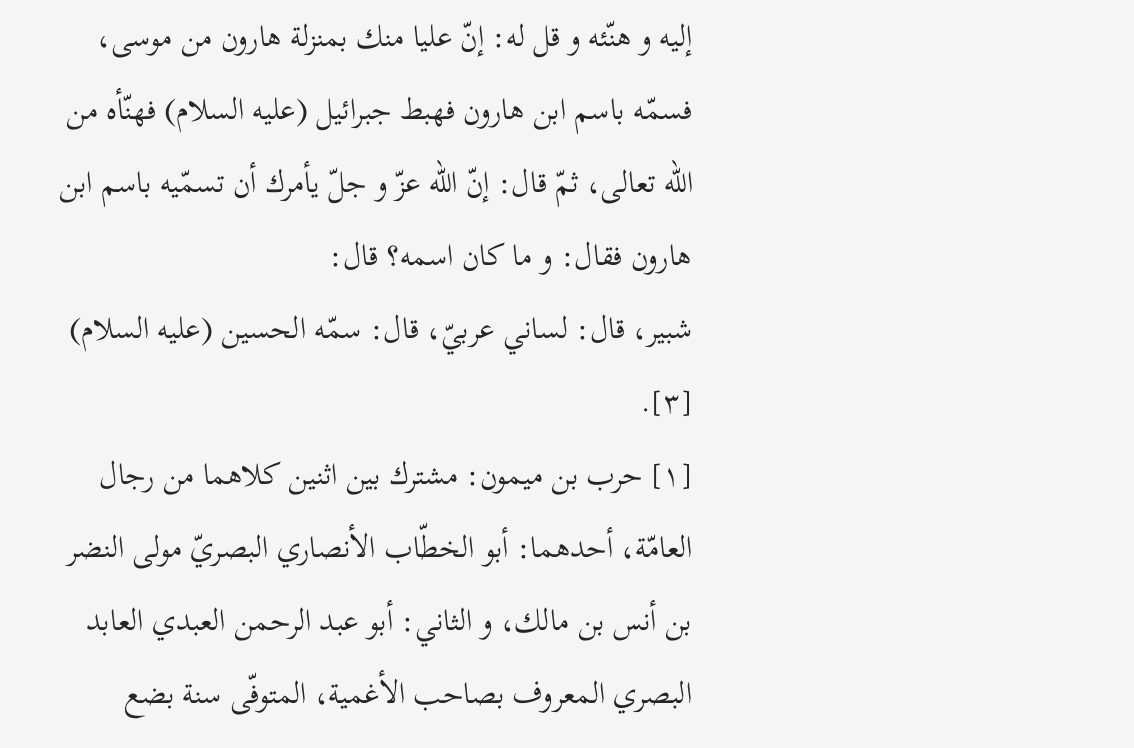إليه و هنّئه و قل له: إنّ عليا منك بمنزلة هارون من موسى، فسمّه باسم ابن هارون فهبط جبرائيل (عليه السلام) فهنّأه من اللّه تعالى، ثمّ قال: إنّ اللّه عزّ و جلّ يأمرك أن تسمّيه باسم ابن هارون فقال: و ما كان اسمه؟ قال:
شبير، قال: لساني عربيّ، قال: سمّه الحسين (عليه السلام) [٣].
[١] حرب بن ميمون: مشترك بين اثنين كلاهما من رجال العامّة، أحدهما: أبو الخطّاب الأنصاري البصريّ مولى النضر بن أنس بن مالك، و الثاني: أبو عبد الرحمن العبدي العابد البصري المعروف بصاحب الأغمية، المتوفّى سنة بضع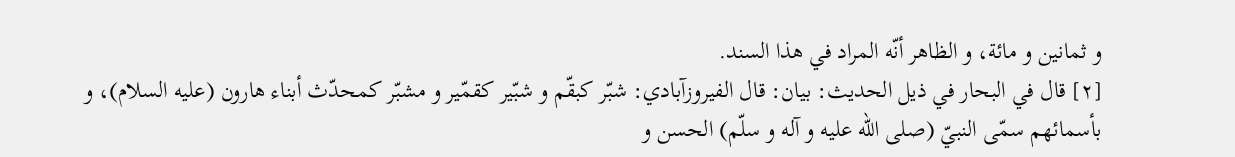و ثمانين و مائة، و الظاهر أنّه المراد في هذا السند.
[٢] قال في البحار في ذيل الحديث: بيان: قال الفيروزآبادي: شبّر كبقّم و شبّير كقمّير و مشبّر كمحدّث أبناء هارون (عليه السلام)، و بأسمائهم سمّى النبيّ (صلى اللّه عليه و آله و سلّم) الحسن و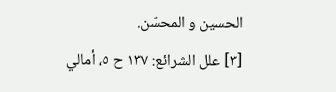الحسين و المحسّن.
[٣] علل الشرائع: ١٣٧ ح ٥، أمالي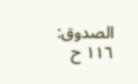الصدوق: ١١٦ ح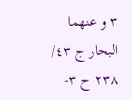٣ و عنهما البحار ج ٤٣/ ٢٣٨ ح ٣-